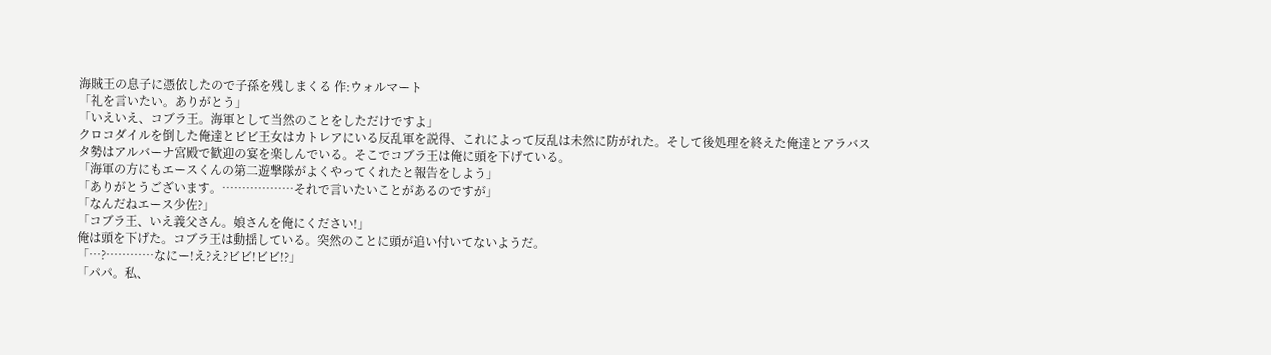海賊王の息子に憑依したので子孫を残しまくる 作:ウォルマート
「礼を言いたい。ありがとう」
「いえいえ、コブラ王。海軍として当然のことをしただけですよ」
クロコダイルを倒した俺達とビビ王女はカトレアにいる反乱軍を説得、これによって反乱は未然に防がれた。そして後処理を終えた俺達とアラバスタ勢はアルバーナ宮殿で歓迎の宴を楽しんでいる。そこでコブラ王は俺に頭を下げている。
「海軍の方にもエースくんの第二遊撃隊がよくやってくれたと報告をしよう」
「ありがとうございます。………………それで言いたいことがあるのですが」
「なんだねエース少佐?」
「コブラ王、いえ義父さん。娘さんを俺にください!」
俺は頭を下げた。コブラ王は動揺している。突然のことに頭が追い付いてないようだ。
「…?…………なにー!え?え?ビビ!ビビ!?」
「パパ。私、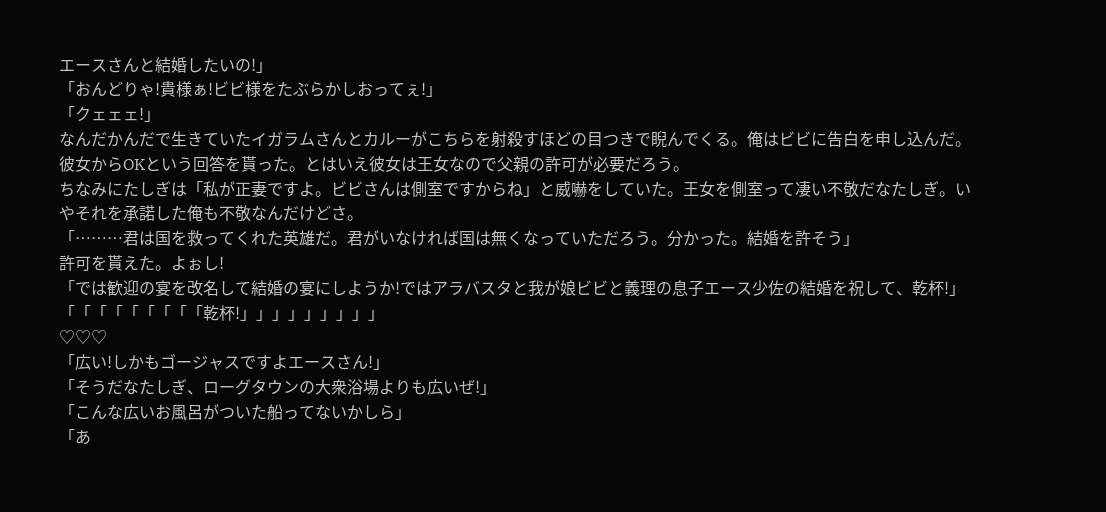エースさんと結婚したいの!」
「おんどりゃ!貴様ぁ!ビビ様をたぶらかしおってぇ!」
「クェェェ!」
なんだかんだで生きていたイガラムさんとカルーがこちらを射殺すほどの目つきで睨んでくる。俺はビビに告白を申し込んだ。彼女からOKという回答を貰った。とはいえ彼女は王女なので父親の許可が必要だろう。
ちなみにたしぎは「私が正妻ですよ。ビビさんは側室ですからね」と威嚇をしていた。王女を側室って凄い不敬だなたしぎ。いやそれを承諾した俺も不敬なんだけどさ。
「………君は国を救ってくれた英雄だ。君がいなければ国は無くなっていただろう。分かった。結婚を許そう」
許可を貰えた。よぉし!
「では歓迎の宴を改名して結婚の宴にしようか!ではアラバスタと我が娘ビビと義理の息子エース少佐の結婚を祝して、乾杯!」
「「「「「「「「「乾杯!」」」」」」」」」
♡♡♡
「広い!しかもゴージャスですよエースさん!」
「そうだなたしぎ、ローグタウンの大衆浴場よりも広いぜ!」
「こんな広いお風呂がついた船ってないかしら」
「あ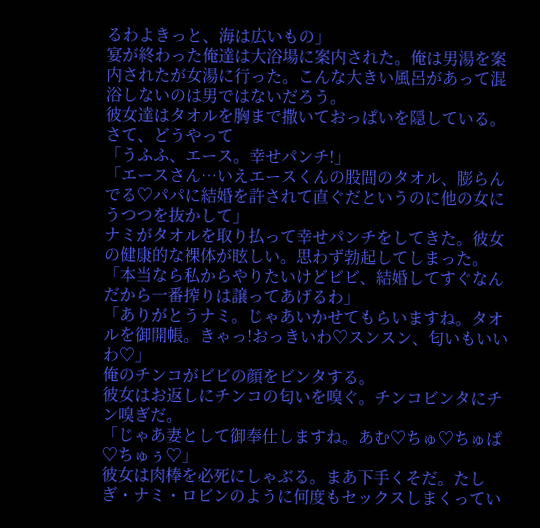るわよきっと、海は広いもの」
宴が終わった俺達は大浴場に案内された。俺は男湯を案内されたが女湯に行った。こんな大きい風呂があって混浴しないのは男ではないだろう。
彼女達はタオルを胸まで撒いておっぱいを隠している。さて、どうやって
「うふふ、エース。幸せパンチ!」
「エースさん…いえエースくんの股間のタオル、膨らんでる♡パパに結婚を許されて直ぐだというのに他の女にうつつを抜かして」
ナミがタオルを取り払って幸せパンチをしてきた。彼女の健康的な裸体が眩しい。思わず勃起してしまった。
「本当なら私からやりたいけどビビ、結婚してすぐなんだから一番搾りは譲ってあげるわ」
「ありがとうナミ。じゃあいかせてもらいますね。タオルを御開帳。きゃっ!おっきいわ♡スンスン、匂いもいいわ♡」
俺のチンコがビビの顔をビンタする。
彼女はお返しにチンコの匂いを嗅ぐ。チンコビンタにチン嗅ぎだ。
「じゃあ妻として御奉仕しますね。あむ♡ちゅ♡ちゅぱ♡ちゅぅ♡」
彼女は肉棒を必死にしゃぶる。まあ下手くそだ。たしぎ・ナミ・ロビンのように何度もセックスしまくってい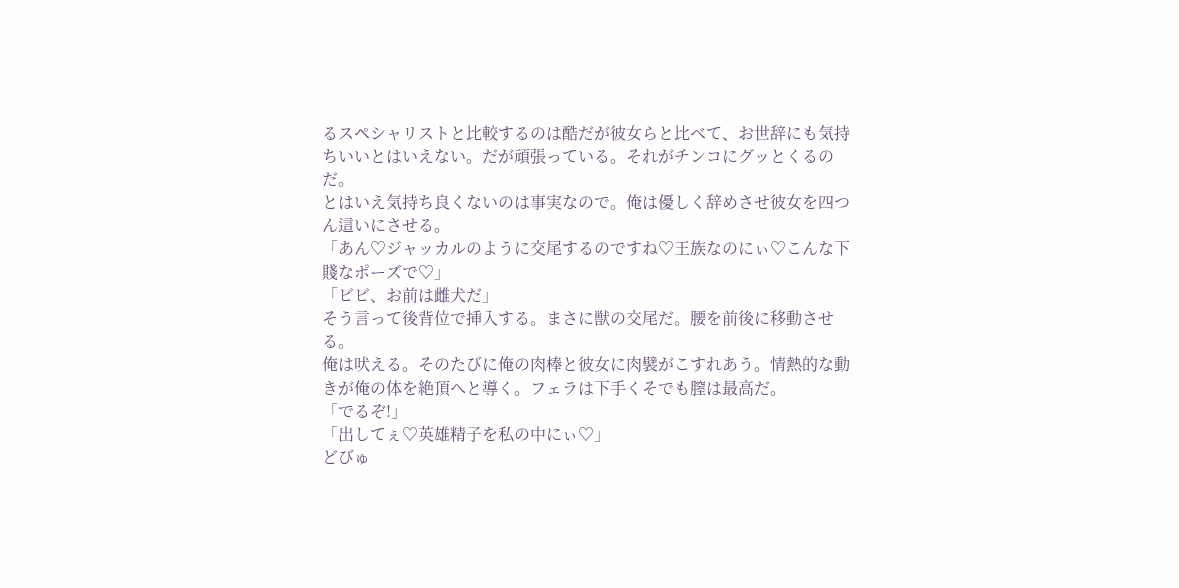るスペシャリストと比較するのは酷だが彼女らと比べて、お世辞にも気持ちいいとはいえない。だが頑張っている。それがチンコにグッとくるのだ。
とはいえ気持ち良くないのは事実なので。俺は優しく辞めさせ彼女を四つん這いにさせる。
「あん♡ジャッカルのように交尾するのですね♡王族なのにぃ♡こんな下賤なポーズで♡」
「ビビ、お前は雌犬だ」
そう言って後背位で挿入する。まさに獣の交尾だ。腰を前後に移動させる。
俺は吠える。そのたびに俺の肉棒と彼女に肉襞がこすれあう。情熱的な動きが俺の体を絶頂へと導く。フェラは下手くそでも膣は最高だ。
「でるぞ!」
「出してぇ♡英雄精子を私の中にぃ♡」
どびゅ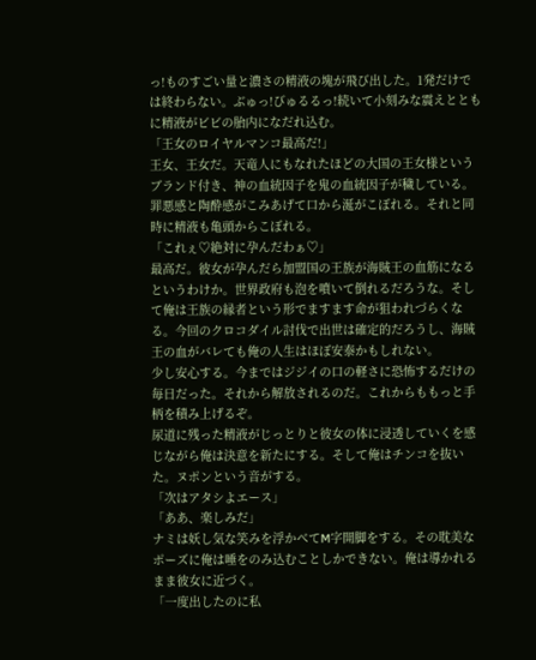っ!ものすごい量と濃さの精液の塊が飛び出した。1発だけでは終わらない。ぶゅっ!びゅるるっ!続いて小刻みな震えとともに精液がビビの胎内になだれ込む。
「王女のロイヤルマンコ最高だ!」
王女、王女だ。天竜人にもなれたほどの大国の王女様というブランド付き、神の血統因子を鬼の血統因子が穢している。罪悪感と陶酔感がこみあげて口から涎がこぼれる。それと同時に精液も亀頭からこぼれる。
「これぇ♡絶対に孕んだわぁ♡」
最高だ。彼女が孕んだら加盟国の王族が海賊王の血筋になるというわけか。世界政府も泡を噴いて倒れるだろうな。そして俺は王族の縁者という形でますます命が狙われづらくなる。今回のクロコダイル討伐で出世は確定的だろうし、海賊王の血がバレても俺の人生はほぼ安泰かもしれない。
少し安心する。今まではジジイの口の軽さに恐怖するだけの毎日だった。それから解放されるのだ。これからももっと手柄を積み上げるぞ。
尿道に残った精液がじっとりと彼女の体に浸透していくを感じながら俺は決意を新たにする。そして俺はチンコを抜いた。ヌポンという音がする。
「次はアタシよエース」
「ああ、楽しみだ」
ナミは妖し気な笑みを浮かべてM字開脚をする。その耽美なポーズに俺は唾をのみ込むことしかできない。俺は導かれるまま彼女に近づく。
「一度出したのに私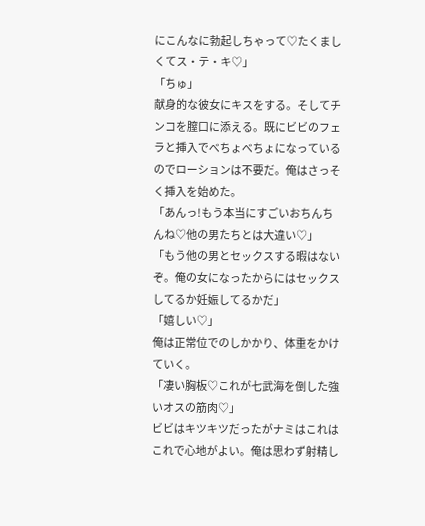にこんなに勃起しちゃって♡たくましくてス・テ・キ♡」
「ちゅ」
献身的な彼女にキスをする。そしてチンコを膣口に添える。既にビビのフェラと挿入でべちょべちょになっているのでローションは不要だ。俺はさっそく挿入を始めた。
「あんっ!もう本当にすごいおちんちんね♡他の男たちとは大違い♡」
「もう他の男とセックスする暇はないぞ。俺の女になったからにはセックスしてるか妊娠してるかだ」
「嬉しい♡」
俺は正常位でのしかかり、体重をかけていく。
「凄い胸板♡これが七武海を倒した強いオスの筋肉♡」
ビビはキツキツだったがナミはこれはこれで心地がよい。俺は思わず射精し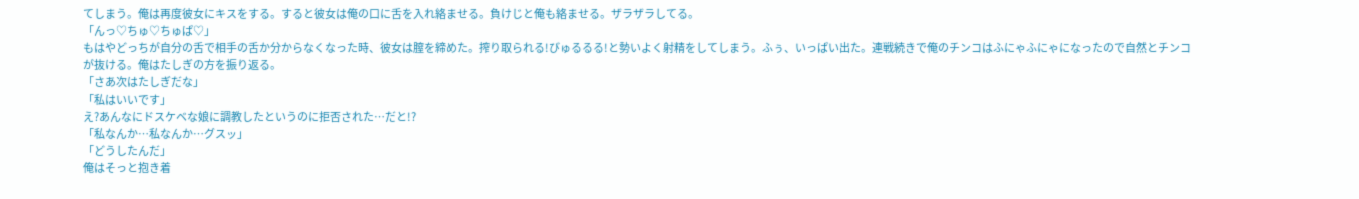てしまう。俺は再度彼女にキスをする。すると彼女は俺の口に舌を入れ絡ませる。負けじと俺も絡ませる。ザラザラしてる。
「んっ♡ちゅ♡ちゅぱ♡」
もはやどっちが自分の舌で相手の舌か分からなくなった時、彼女は膣を締めた。搾り取られる!びゅるるる!と勢いよく射精をしてしまう。ふぅ、いっぱい出た。連戦続きで俺のチンコはふにゃふにゃになったので自然とチンコが抜ける。俺はたしぎの方を振り返る。
「さあ次はたしぎだな」
「私はいいです」
え?あんなにドスケベな娘に調教したというのに拒否された…だと!?
「私なんか…私なんか…グスッ」
「どうしたんだ」
俺はそっと抱き着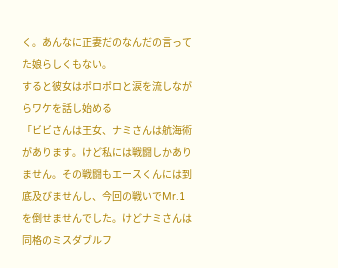く。あんなに正妻だのなんだの言ってた娘らしくもない。
すると彼女はポロポロと涙を流しながらワケを話し始める
「ビビさんは王女、ナミさんは航海術があります。けど私には戦闘しかありません。その戦闘もエースくんには到底及びませんし、今回の戦いでMr.1を倒せませんでした。けどナミさんは同格のミスダブルフ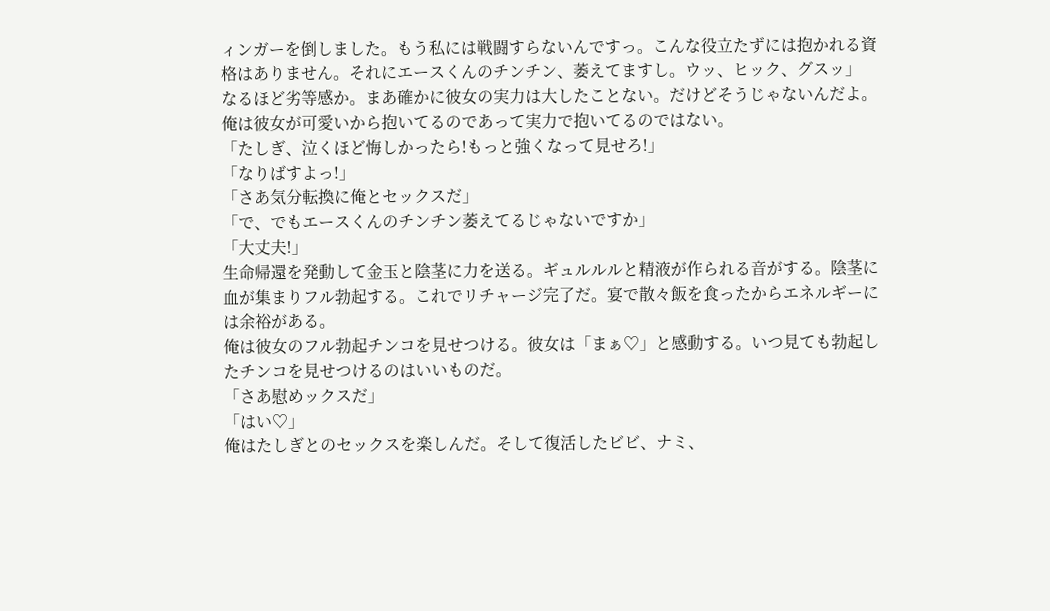ィンガーを倒しました。もう私には戦闘すらないんですっ。こんな役立たずには抱かれる資格はありません。それにエースくんのチンチン、萎えてますし。ウッ、ヒック、グスッ」
なるほど劣等感か。まあ確かに彼女の実力は大したことない。だけどそうじゃないんだよ。俺は彼女が可愛いから抱いてるのであって実力で抱いてるのではない。
「たしぎ、泣くほど悔しかったら!もっと強くなって見せろ!」
「なりばすよっ!」
「さあ気分転換に俺とセックスだ」
「で、でもエースくんのチンチン萎えてるじゃないですか」
「大丈夫!」
生命帰還を発動して金玉と陰茎に力を送る。ギュルルルと精液が作られる音がする。陰茎に血が集まりフル勃起する。これでリチャージ完了だ。宴で散々飯を食ったからエネルギーには余裕がある。
俺は彼女のフル勃起チンコを見せつける。彼女は「まぁ♡」と感動する。いつ見ても勃起したチンコを見せつけるのはいいものだ。
「さあ慰めックスだ」
「はい♡」
俺はたしぎとのセックスを楽しんだ。そして復活したビビ、ナミ、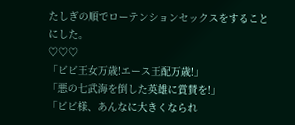たしぎの順でローテンションセックスをすることにした。
♡♡♡
「ビビ王女万歳!エース王配万歳!」
「悪の七武海を倒した英雄に賞賛を!」
「ビビ様、あんなに大きくなられ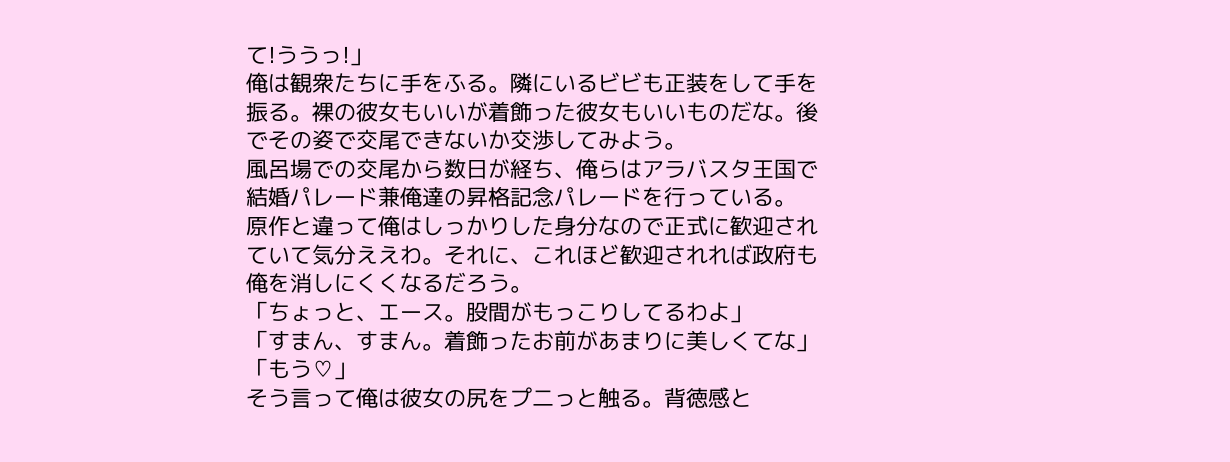て!ううっ!」
俺は観衆たちに手をふる。隣にいるビビも正装をして手を振る。裸の彼女もいいが着飾った彼女もいいものだな。後でその姿で交尾できないか交渉してみよう。
風呂場での交尾から数日が経ち、俺らはアラバスタ王国で結婚パレード兼俺達の昇格記念パレードを行っている。
原作と違って俺はしっかりした身分なので正式に歓迎されていて気分ええわ。それに、これほど歓迎されれば政府も俺を消しにくくなるだろう。
「ちょっと、エース。股間がもっこりしてるわよ」
「すまん、すまん。着飾ったお前があまりに美しくてな」
「もう♡」
そう言って俺は彼女の尻をプ二っと触る。背徳感と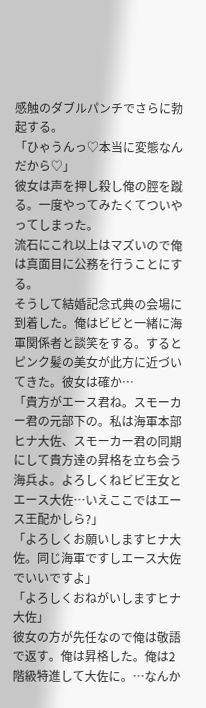感触のダブルパンチでさらに勃起する。
「ひゃうんっ♡本当に変態なんだから♡」
彼女は声を押し殺し俺の脛を蹴る。一度やってみたくてついやってしまった。
流石にこれ以上はマズいので俺は真面目に公務を行うことにする。
そうして結婚記念式典の会場に到着した。俺はビビと一緒に海軍関係者と談笑をする。するとピンク髪の美女が此方に近づいてきた。彼女は確か…
「貴方がエース君ね。スモーカー君の元部下の。私は海軍本部ヒナ大佐、スモーカー君の同期にして貴方達の昇格を立ち会う海兵よ。よろしくねビビ王女とエース大佐…いえここではエース王配かしら?」
「よろしくお願いしますヒナ大佐。同じ海軍ですしエース大佐でいいですよ」
「よろしくおねがいしますヒナ大佐」
彼女の方が先任なので俺は敬語で返す。俺は昇格した。俺は2階級特進して大佐に。…なんか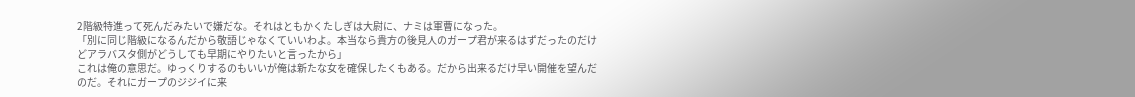2階級特進って死んだみたいで嫌だな。それはともかくたしぎは大尉に、ナミは軍曹になった。
「別に同じ階級になるんだから敬語じゃなくていいわよ。本当なら貴方の後見人のガープ君が来るはずだったのだけどアラバスタ側がどうしても早期にやりたいと言ったから」
これは俺の意思だ。ゆっくりするのもいいが俺は新たな女を確保したくもある。だから出来るだけ早い開催を望んだのだ。それにガープのジジイに来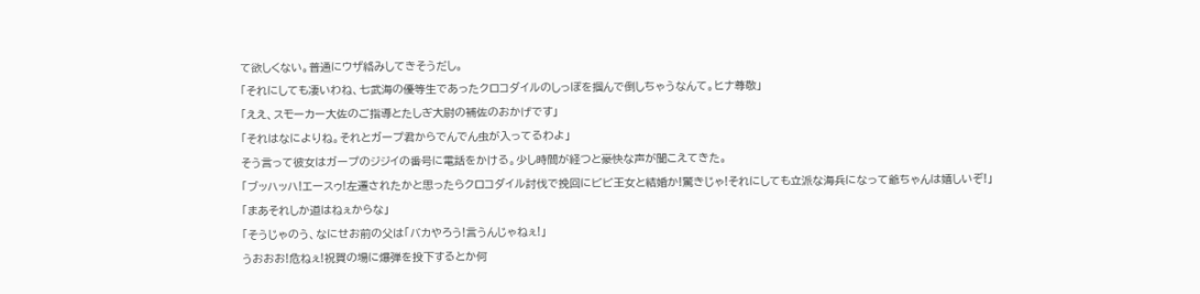て欲しくない。普通にウザ絡みしてきそうだし。
「それにしても凄いわね、七武海の優等生であったクロコダイルのしっぽを掴んで倒しちゃうなんて。ヒナ尊敬」
「ええ、スモーカー大佐のご指導とたしぎ大尉の補佐のおかげです」
「それはなによりね。それとガープ君からでんでん虫が入ってるわよ」
そう言って彼女はガープのジジイの番号に電話をかける。少し時間が経つと豪快な声が聞こえてきた。
「ブッハッハ!エースゥ!左遷されたかと思ったらクロコダイル討伐で挽回にビビ王女と結婚か!驚きじゃ!それにしても立派な海兵になって爺ちゃんは嬉しいぞ!」
「まあそれしか道はねぇからな」
「そうじゃのう、なにせお前の父は「バカやろう!言うんじゃねぇ!」
うおおお!危ねぇ!祝賀の場に爆弾を投下するとか何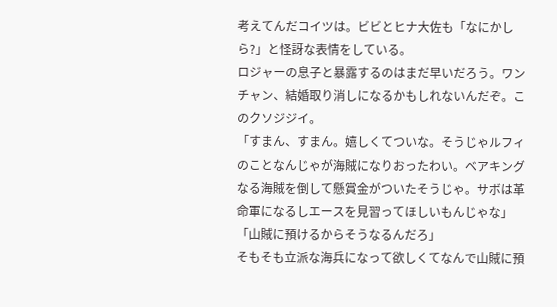考えてんだコイツは。ビビとヒナ大佐も「なにかしら?」と怪訝な表情をしている。
ロジャーの息子と暴露するのはまだ早いだろう。ワンチャン、結婚取り消しになるかもしれないんだぞ。このクソジジイ。
「すまん、すまん。嬉しくてついな。そうじゃルフィのことなんじゃが海賊になりおったわい。ベアキングなる海賊を倒して懸賞金がついたそうじゃ。サボは革命軍になるしエースを見習ってほしいもんじゃな」
「山賊に預けるからそうなるんだろ」
そもそも立派な海兵になって欲しくてなんで山賊に預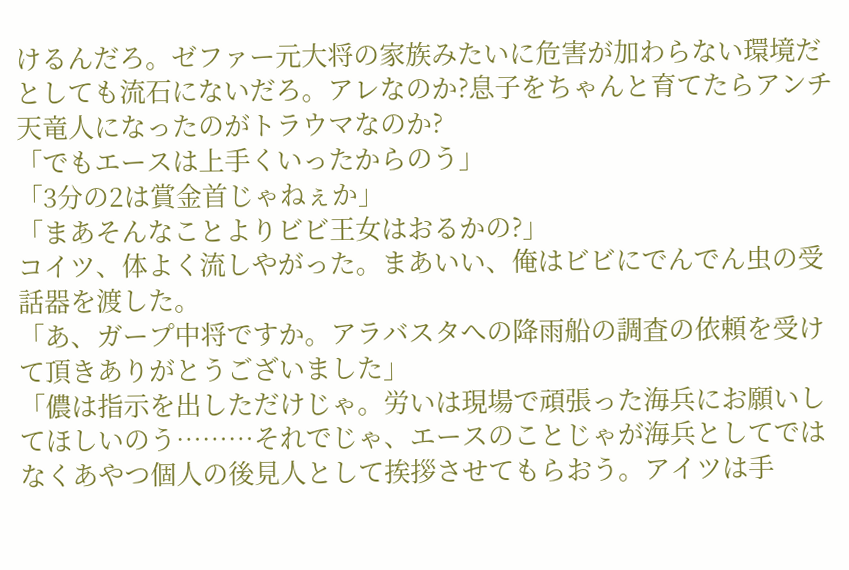けるんだろ。ゼファー元大将の家族みたいに危害が加わらない環境だとしても流石にないだろ。アレなのか?息子をちゃんと育てたらアンチ天竜人になったのがトラウマなのか?
「でもエースは上手くいったからのう」
「3分の2は賞金首じゃねぇか」
「まあそんなことよりビビ王女はおるかの?」
コイツ、体よく流しやがった。まあいい、俺はビビにでんでん虫の受話器を渡した。
「あ、ガープ中将ですか。アラバスタへの降雨船の調査の依頼を受けて頂きありがとうございました」
「儂は指示を出しただけじゃ。労いは現場で頑張った海兵にお願いしてほしいのう………それでじゃ、エースのことじゃが海兵としてではなくあやつ個人の後見人として挨拶させてもらおう。アイツは手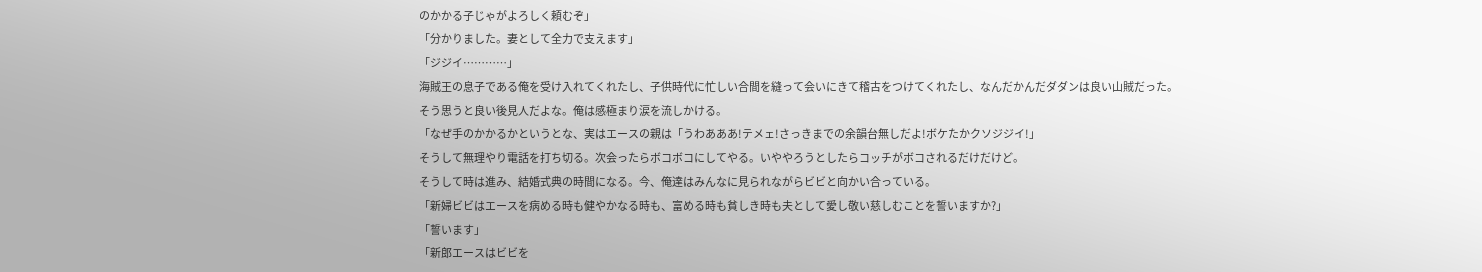のかかる子じゃがよろしく頼むぞ」
「分かりました。妻として全力で支えます」
「ジジイ…………」
海賊王の息子である俺を受け入れてくれたし、子供時代に忙しい合間を縫って会いにきて稽古をつけてくれたし、なんだかんだダダンは良い山賊だった。
そう思うと良い後見人だよな。俺は感極まり涙を流しかける。
「なぜ手のかかるかというとな、実はエースの親は「うわあああ!テメェ!さっきまでの余韻台無しだよ!ボケたかクソジジイ!」
そうして無理やり電話を打ち切る。次会ったらボコボコにしてやる。いややろうとしたらコッチがボコされるだけだけど。
そうして時は進み、結婚式典の時間になる。今、俺達はみんなに見られながらビビと向かい合っている。
「新婦ビビはエースを病める時も健やかなる時も、富める時も貧しき時も夫として愛し敬い慈しむことを誓いますか?」
「誓います」
「新郎エースはビビを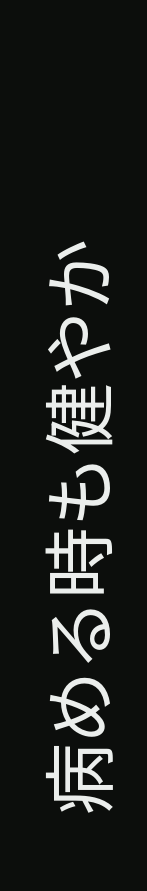病める時も健やか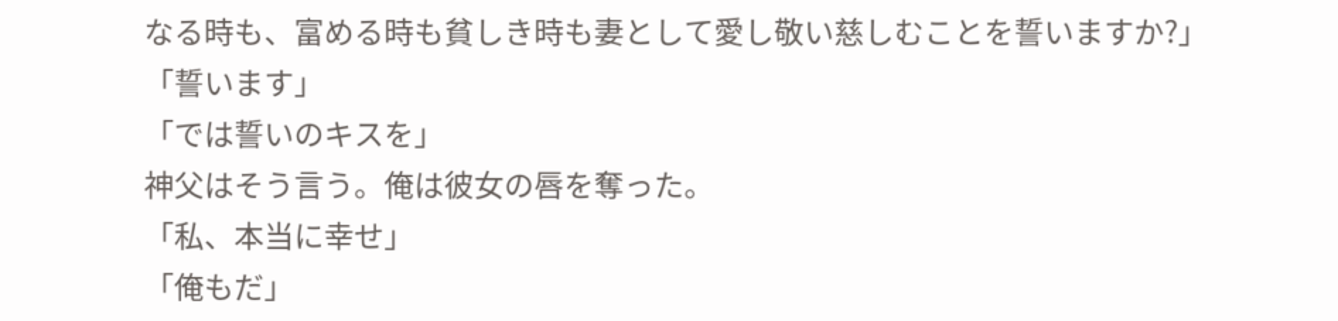なる時も、富める時も貧しき時も妻として愛し敬い慈しむことを誓いますか?」
「誓います」
「では誓いのキスを」
神父はそう言う。俺は彼女の唇を奪った。
「私、本当に幸せ」
「俺もだ」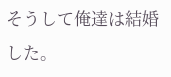そうして俺達は結婚した。